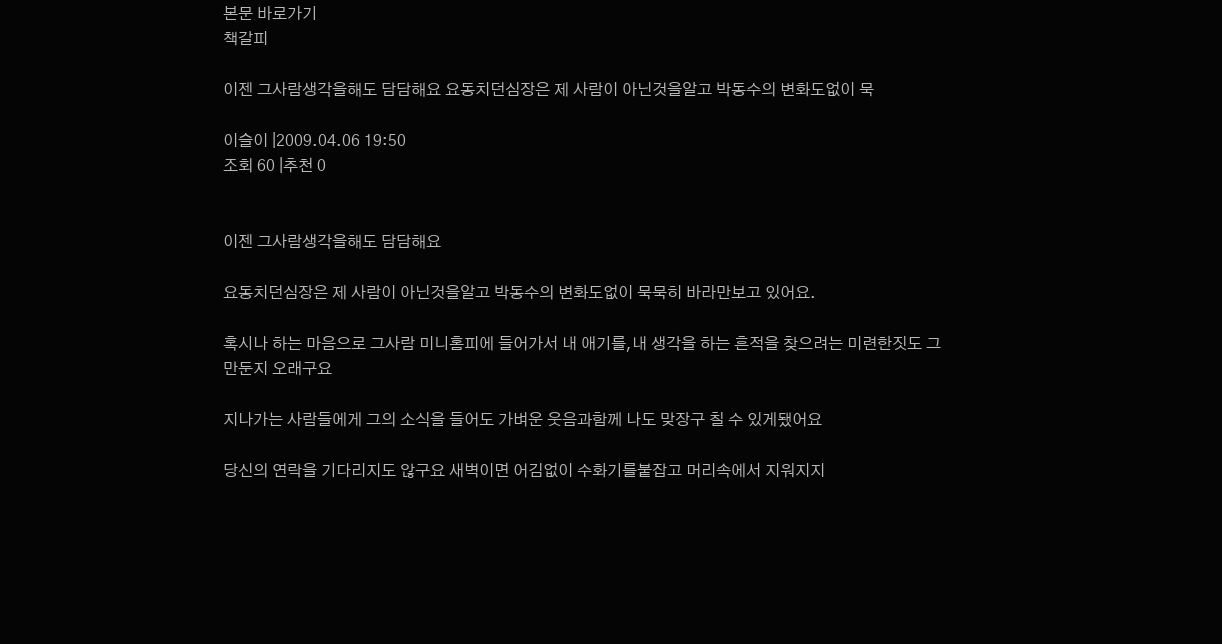본문 바로가기
책갈피

이젠 그사람생각을해도 담담해요 요동치던심장은 제 사람이 아닌것을알고 박동수의 변화도없이 묵

이슬이 |2009.04.06 19:50
조회 60 |추천 0


이젠 그사람생각을해도 담담해요

요동치던심장은 제 사람이 아닌것을알고 박동수의 변화도없이 묵묵히 바라만보고 있어요.

혹시나 하는 마음으로 그사람 미니홈피에 들어가서 내 애기를,내 생각을 하는 흔적을 찾으려는 미련한짓도 그만둔지 오래구요

지나가는 사람들에게 그의 소식을 들어도 가벼운 웃음과함께 나도 맞장구 칠 수 있게됐어요

당신의 연락을 기다리지도 않구요 새벽이면 어김없이 수화기를붙잡고 머리속에서 지워지지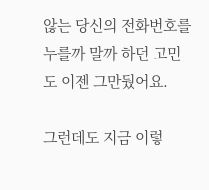않는 당신의 전화번호를 누를까 말까 하던 고민도 이젠 그만뒀어요.

그런데도 지금 이렇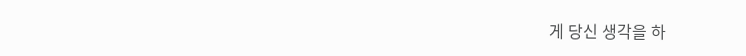게 당신 생각을 하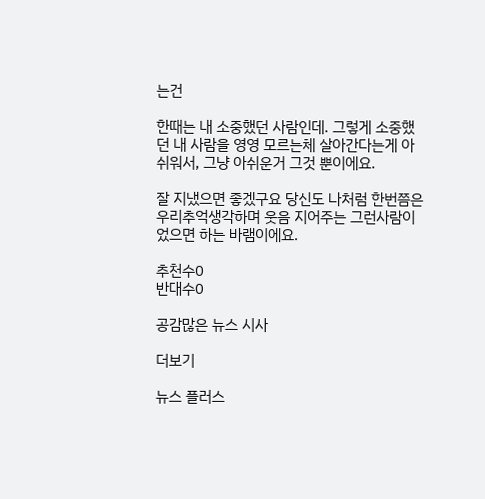는건

한때는 내 소중했던 사람인데. 그렇게 소중했던 내 사람을 영영 모르는체 살아간다는게 아쉬워서, 그냥 아쉬운거 그것 뿐이에요.

잘 지냈으면 좋겠구요 당신도 나처럼 한번쯤은 우리추억생각하며 웃음 지어주는 그런사람이었으면 하는 바램이에요.

추천수0
반대수0

공감많은 뉴스 시사

더보기

뉴스 플러스